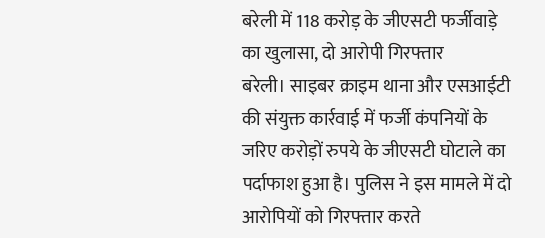बरेली में 118 करोड़ के जीएसटी फर्जीवाड़े का खुलासा, दो आरोपी गिरफ्तार
बरेली। साइबर क्राइम थाना और एसआईटी की संयुक्त कार्रवाई में फर्जी कंपनियों के जरिए करोड़ों रुपये के जीएसटी घोटाले का पर्दाफाश हुआ है। पुलिस ने इस मामले में दो आरोपियों को गिरफ्तार करते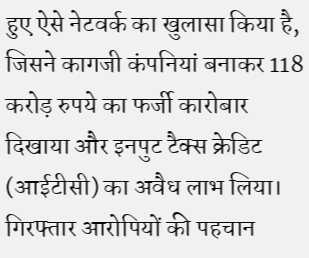हुए ऐसे नेटवर्क का खुलासा किया है, जिसने कागजी कंपनियां बनाकर 118 करोड़ रुपये का फर्जी कारोबार दिखाया और इनपुट टैक्स क्रेडिट (आईटीसी) का अवैध लाभ लिया।
गिरफ्तार आरोपियों की पहचान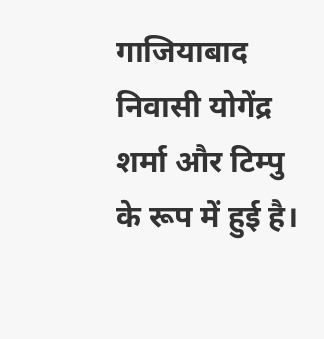गाजियाबाद निवासी योगेंद्र शर्मा और टिम्पु के रूप में हुई है।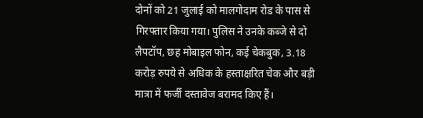दोनों को 21 जुलाई को मालगोदाम रोड के पास से गिरफ्तार किया गया। पुलिस ने उनके कब्जे से दो लैपटॉप, छह मोबाइल फोन, कई चेकबुक, 3.18 करोड़ रुपये से अधिक के हस्ताक्षरित चेक और बड़ी मात्रा में फर्जी दस्तावेज बरामद किए हैं।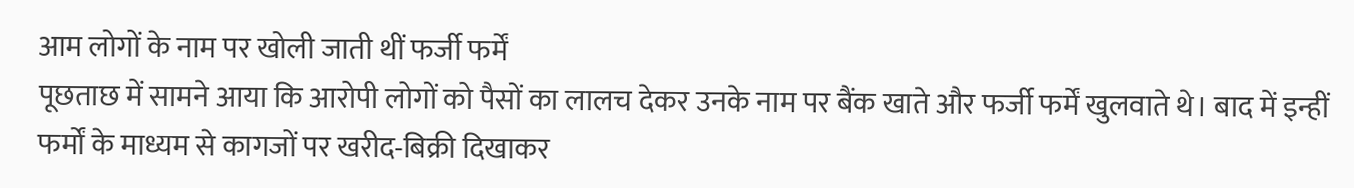आम लोगों के नाम पर खोली जाती थीं फर्जी फर्में
पूछताछ में सामने आया कि आरोपी लोगों को पैसों का लालच देकर उनके नाम पर बैंक खाते और फर्जी फर्में खुलवाते थे। बाद में इन्हीं फर्मों के माध्यम से कागजों पर खरीद-बिक्री दिखाकर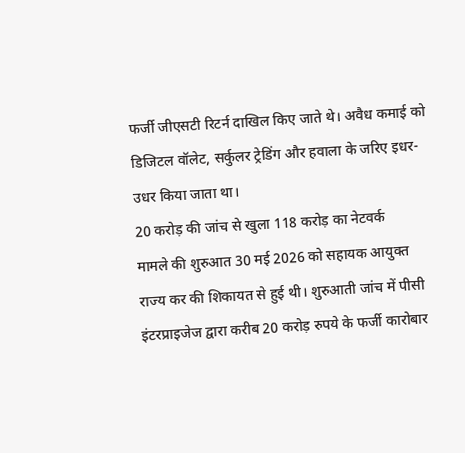फर्जी जीएसटी रिटर्न दाखिल किए जाते थे। अवैध कमाई को डिजिटल वॉलेट, सर्कुलर ट्रेडिंग और हवाला के जरिए इधर-उधर किया जाता था।
20 करोड़ की जांच से खुला 118 करोड़ का नेटवर्क
मामले की शुरुआत 30 मई 2026 को सहायक आयुक्त राज्य कर की शिकायत से हुई थी। शुरुआती जांच में पीसी इंटरप्राइजेज द्वारा करीब 20 करोड़ रुपये के फर्जी कारोबार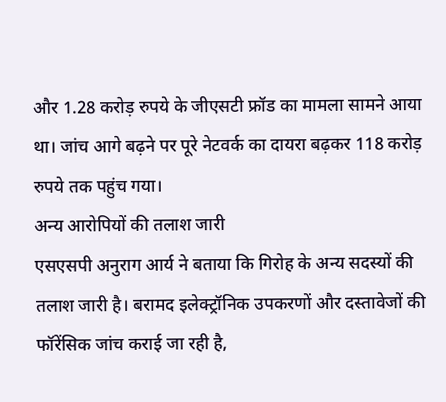और 1.28 करोड़ रुपये के जीएसटी फ्रॉड का मामला सामने आया था। जांच आगे बढ़ने पर पूरे नेटवर्क का दायरा बढ़कर 118 करोड़ रुपये तक पहुंच गया।
अन्य आरोपियों की तलाश जारी
एसएसपी अनुराग आर्य ने बताया कि गिरोह के अन्य सदस्यों की तलाश जारी है। बरामद इलेक्ट्रॉनिक उपकरणों और दस्तावेजों की फॉरेंसिक जांच कराई जा रही है,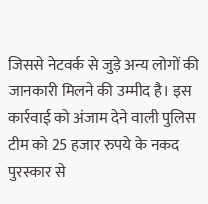जिससे नेटवर्क से जुड़े अन्य लोगों की जानकारी मिलने की उम्मीद है। इस कार्रवाई को अंजाम देने वाली पुलिस टीम को 25 हजार रुपये के नकद पुरस्कार से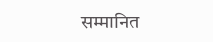सम्मानित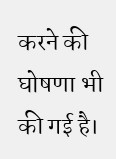करने की घोषणा भी की गई है।